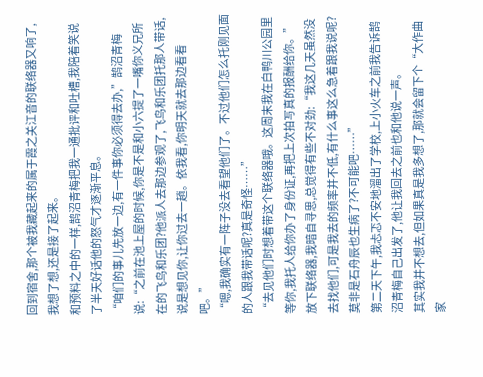回到宿舍,那个被我藏起来的属于霞之关江音的联络器又响了,我想了想,还是接了起来。
和预料之中的一样,鹄沼青梅把我一通批评和吐槽,我陪着笑说了半天好话他的怒气才逐渐平息。
“咱们的事儿先放一边,有一件事你必须得去办,”鹄沼青梅说:“之前在池上屋的时候,你是不是和小六提了一嘴你义兄所在的飞鸟和乐团?他派人去那边参观了,飞鸟和乐团托那人带话,说是想见你,让你过去一趟。依我看,你明天就去那边看看吧。”
“嗯,我确实有一阵子没去看望他们了。不过他们怎么托刚见面的人跟我带话呢?真是奇怪……”
“去见他们时想着带这个联络器哦。这周末我在白鸭川公园里等你,我托人给你办了身份证,再把上次拍写真的报酬给你。”
放下联络器,我暗自寻思,总觉得有些不对劲:“我这几天虽然没去找他们,可是我去的频率并不低,有什么事这么急着跟我说呢?莫非是石舟辰也生病了?不可能吧……”
第二天下午,我忐忑不安地溜出了学校,上小火车之前我告诉鹄沼青梅自己出发了,他让我回去之前也和他说一声。
其实我并不想去,但如果真是我多想了,那就会留下个“大作曲家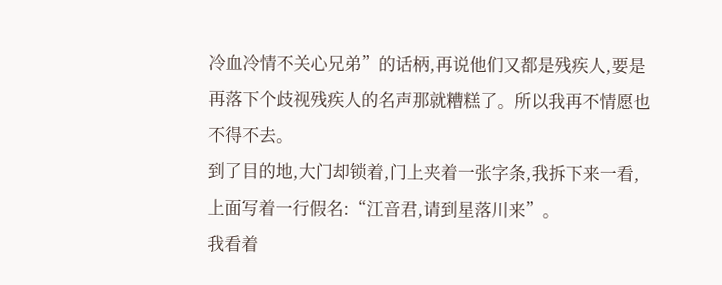冷血冷情不关心兄弟”的话柄,再说他们又都是残疾人,要是再落下个歧视残疾人的名声那就糟糕了。所以我再不情愿也不得不去。
到了目的地,大门却锁着,门上夹着一张字条,我拆下来一看,上面写着一行假名:“江音君,请到星落川来”。
我看着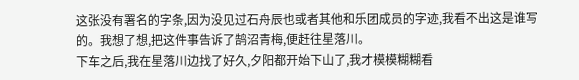这张没有署名的字条,因为没见过石舟辰也或者其他和乐团成员的字迹,我看不出这是谁写的。我想了想,把这件事告诉了鹄沼青梅,便赶往星落川。
下车之后,我在星落川边找了好久,夕阳都开始下山了,我才模模糊糊看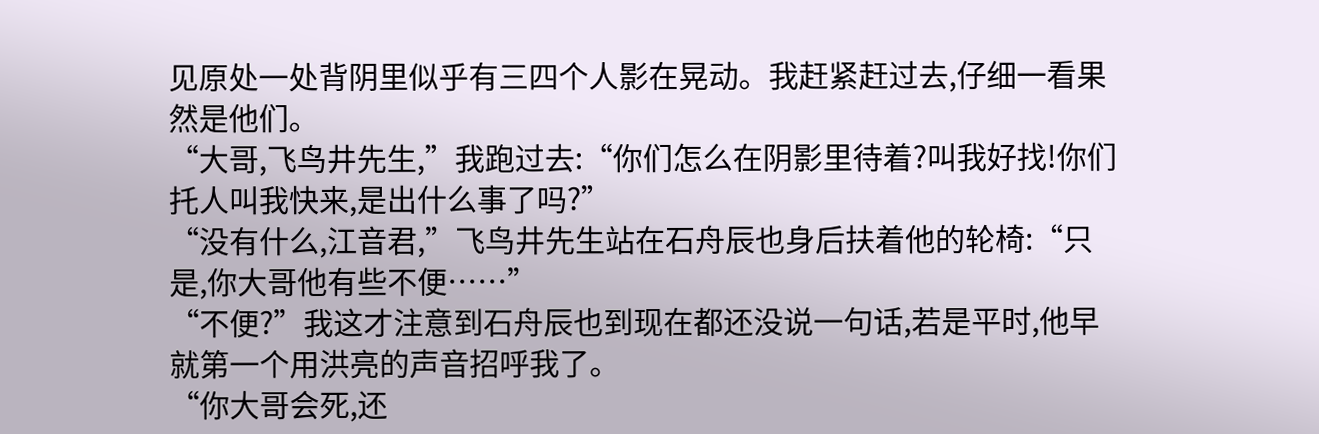见原处一处背阴里似乎有三四个人影在晃动。我赶紧赶过去,仔细一看果然是他们。
“大哥,飞鸟井先生,”我跑过去:“你们怎么在阴影里待着?叫我好找!你们托人叫我快来,是出什么事了吗?”
“没有什么,江音君,”飞鸟井先生站在石舟辰也身后扶着他的轮椅:“只是,你大哥他有些不便……”
“不便?”我这才注意到石舟辰也到现在都还没说一句话,若是平时,他早就第一个用洪亮的声音招呼我了。
“你大哥会死,还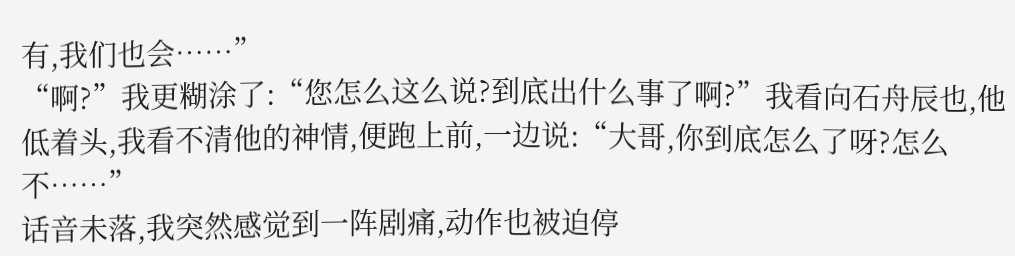有,我们也会……”
“啊?”我更糊涂了:“您怎么这么说?到底出什么事了啊?”我看向石舟辰也,他低着头,我看不清他的神情,便跑上前,一边说:“大哥,你到底怎么了呀?怎么不……”
话音未落,我突然感觉到一阵剧痛,动作也被迫停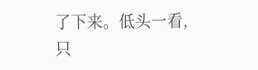了下来。低头一看,只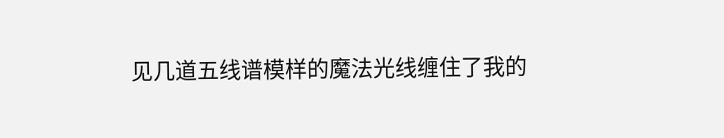见几道五线谱模样的魔法光线缠住了我的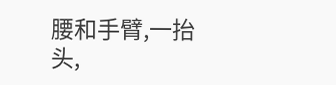腰和手臂,一抬头,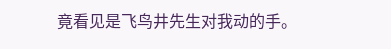竟看见是飞鸟井先生对我动的手。